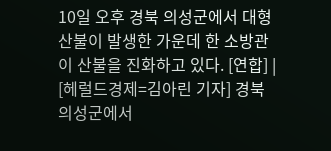10일 오후 경북 의성군에서 대형 산불이 발생한 가운데 한 소방관이 산불을 진화하고 있다. [연합] |
[헤럴드경제=김아린 기자] 경북 의성군에서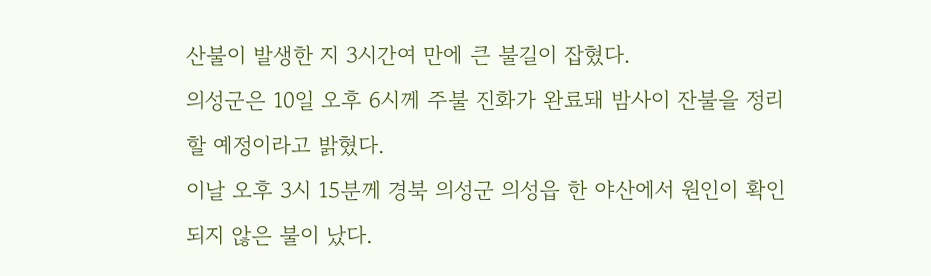산불이 발생한 지 3시간여 만에 큰 불길이 잡혔다.
의성군은 10일 오후 6시께 주불 진화가 완료돼 밤사이 잔불을 정리할 예정이라고 밝혔다.
이날 오후 3시 15분께 경북 의성군 의성읍 한 야산에서 원인이 확인되지 않은 불이 났다.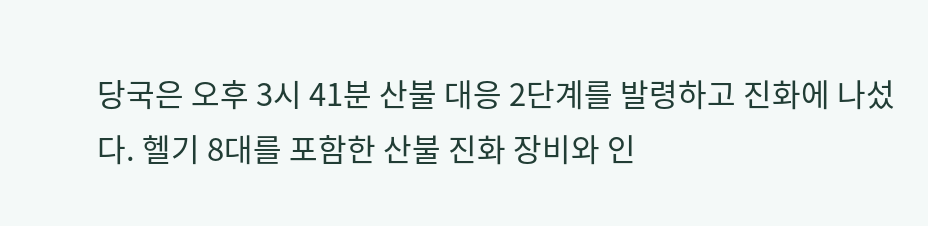당국은 오후 3시 41분 산불 대응 2단계를 발령하고 진화에 나섰다. 헬기 8대를 포함한 산불 진화 장비와 인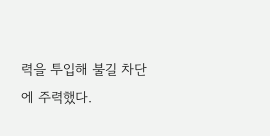력을 투입해 불길 차단에 주력했다.